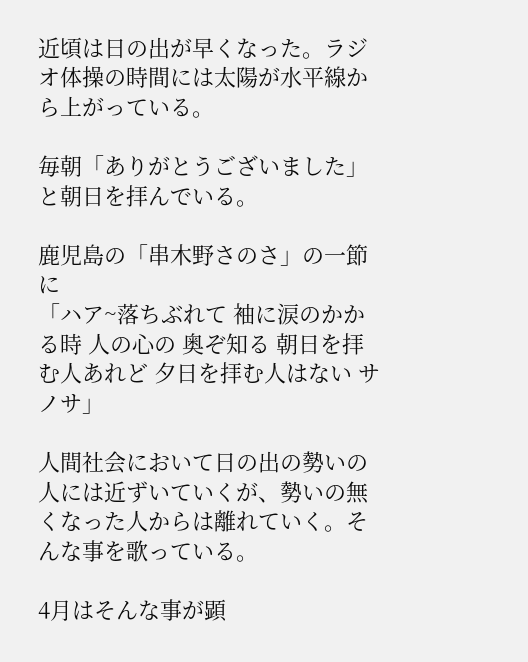近頃は日の出が早くなった。ラジオ体操の時間には太陽が水平線から上がっている。

毎朝「ありがとうございました」と朝日を拝んでいる。

鹿児島の「串木野さのさ」の一節に
「ハア~落ちぶれて 袖に涙のかかる時 人の心の 奥ぞ知る 朝日を拝む人あれど 夕日を拝む人はない サノサ」

人間社会において日の出の勢いの人には近ずいていくが、勢いの無くなった人からは離れていく。そんな事を歌っている。

4月はそんな事が顕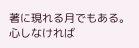著に現れる月でもある。心しなければ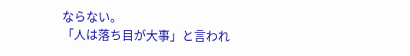ならない。
「人は落ち目が大事」と言われ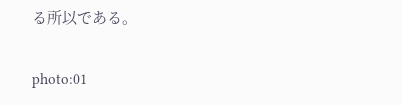る所以である。


photo:01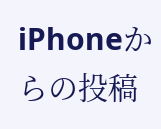iPhoneからの投稿